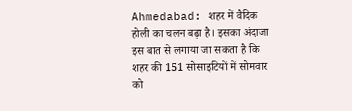Ahmedabad: शहर में वैदिक होली का चलन बढ़ा है। इसका अंदाजा इस बात से लगाया जा सकता है कि शहर की 151 सोसाइटियों में सोमवार को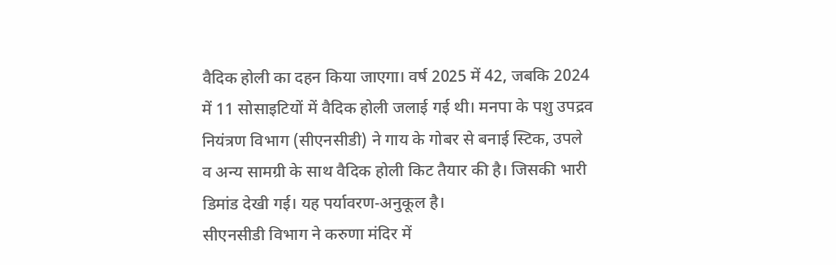वैदिक होली का दहन किया जाएगा। वर्ष 2025 में 42, जबकि 2024 में 11 सोसाइटियों में वैदिक होली जलाई गई थी। मनपा के पशु उपद्रव नियंत्रण विभाग (सीएनसीडी) ने गाय के गोबर से बनाई स्टिक, उपले व अन्य सामग्री के साथ वैदिक होली किट तैयार की है। जिसकी भारी डिमांड देखी गई। यह पर्यावरण‑अनुकूल है।
सीएनसीडी विभाग ने करुणा मंदिर में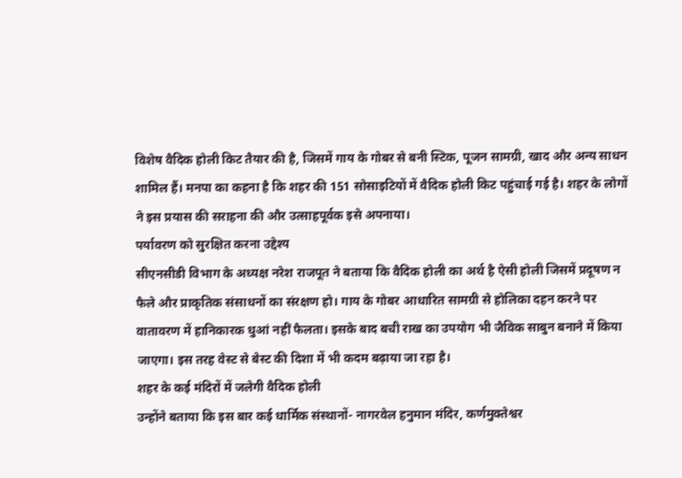विशेष वैदिक होली किट तैयार की है, जिसमें गाय के गोबर से बनी स्टिक, पूजन सामग्री, खाद और अन्य साधन शामिल हैं। मनपा का कहना है कि शहर की 151 सोसाइटियों में वैदिक होली किट पहुंचाई गई है। शहर के लोगों ने इस प्रयास की सराहना की और उत्साहपूर्वक इसे अपनाया।
पर्यावरण को सुरक्षित करना उद्देश्य
सीएनसीडी विभाग के अध्यक्ष नरेश राजपूत ने बताया कि वैदिक होली का अर्थ है ऐसी होली जिसमें प्रदूषण न फैले और प्राकृतिक संसाधनों का संरक्षण हो। गाय के गोबर आधारित सामग्री से होलिका दहन करने पर वातावरण में हानिकारक धुआं नहीं फैलता। इसके बाद बची राख का उपयोग भी जैविक साबुन बनाने में किया जाएगा। इस तरह वेस्ट से बेस्ट की दिशा में भी कदम बढ़ाया जा रहा है।
शहर के कई मंदिरों में जलेगी वैदिक होली
उन्होंने बताया कि इस बार कई धार्मिक संस्थानों- नागरवेल हनुमान मंदिर, कर्णमुक्तेश्वर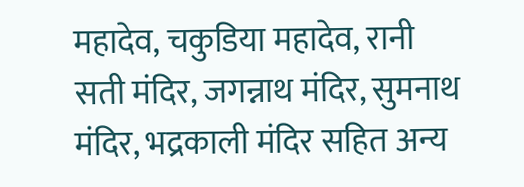महादेव, चकुडिया महादेव, रानी सती मंदिर, जगन्नाथ मंदिर, सुमनाथ मंदिर, भद्रकाली मंदिर सहित अन्य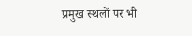प्रमुख स्थलों पर भी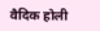वैदिक होली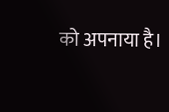को अपनाया है।